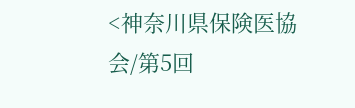<神奈川県保険医協会/第5回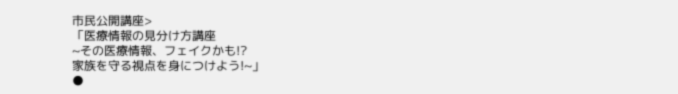市民公開講座>
「医療情報の見分け方講座
~その医療情報、フェイクかも!?
家族を守る視点を身につけよう!~」
●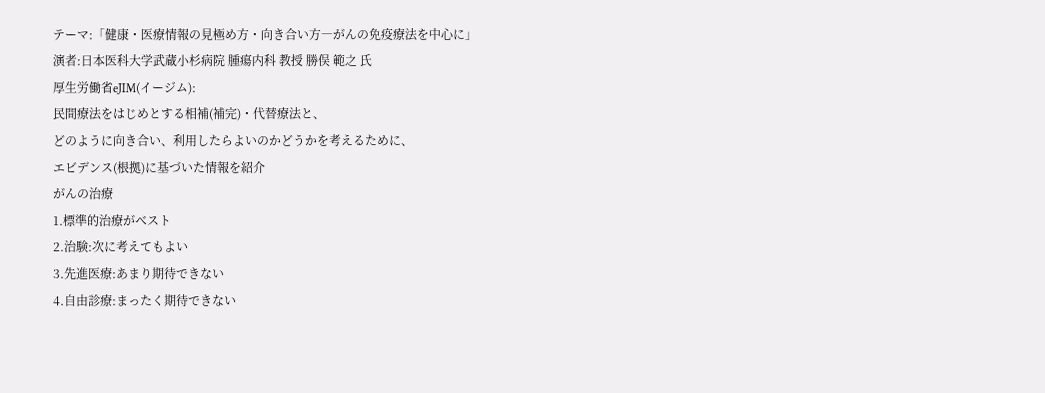テーマ:「健康・医療情報の見極め方・向き合い方―がんの免疫療法を中心に」
演者:日本医科大学武蔵小杉病院 腫瘍内科 教授 勝俣 範之 氏
厚生労働省eJIM(イージム):
民間療法をはじめとする相補(補完)・代替療法と、
どのように向き合い、利用したらよいのかどうかを考えるために、
エビデンス(根拠)に基づいた情報を紹介
がんの治療
1.標準的治療がベスト
2.治験:次に考えてもよい
3.先進医療:あまり期待できない
4.自由診療:まったく期待できない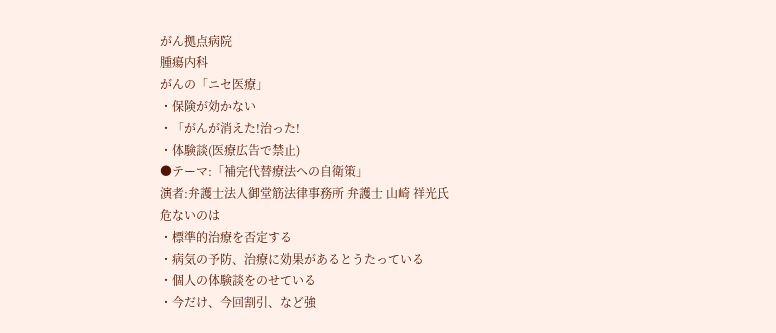がん拠点病院
腫瘍内科
がんの「ニセ医療」
・保険が効かない
・「がんが消えた!治った!
・体験談(医療広告で禁止)
●テーマ:「補完代替療法への自衛策」
演者:弁護士法人御堂筋法律事務所 弁護士 山崎 祥光氏
危ないのは
・標準的治療を否定する
・病気の予防、治療に効果があるとうたっている
・個人の体験談をのせている
・今だけ、今回割引、など強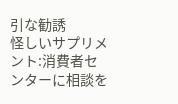引な勧誘
怪しいサプリメント:消費者センターに相談を